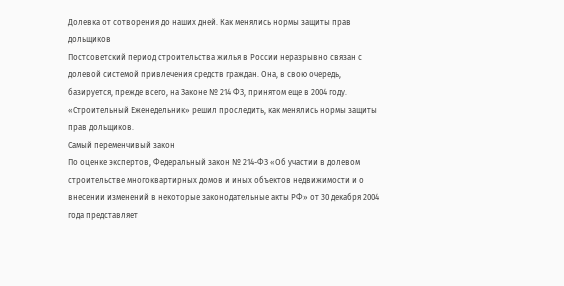Долевка от сотворения до наших дней. Как менялись нормы защиты прав дольщиков
Постсоветский период строительства жилья в России неразрывно связан с долевой системой привлечения средств граждан. Она, в свою очередь, базируется, прежде всего, на Законе № 214 ФЗ, принятом еще в 2004 году. «Строительный Еженедельник» решил проследить, как менялись нормы защиты прав дольщиков.
Самый переменчивый закон
По оценке экспертов, Федеральный закон № 214-ФЗ «Об участии в долевом строительстве многоквартирных домов и иных объектов недвижимости и о внесении изменений в некоторые законодательные акты РФ» от 30 декабря 2004 года представляет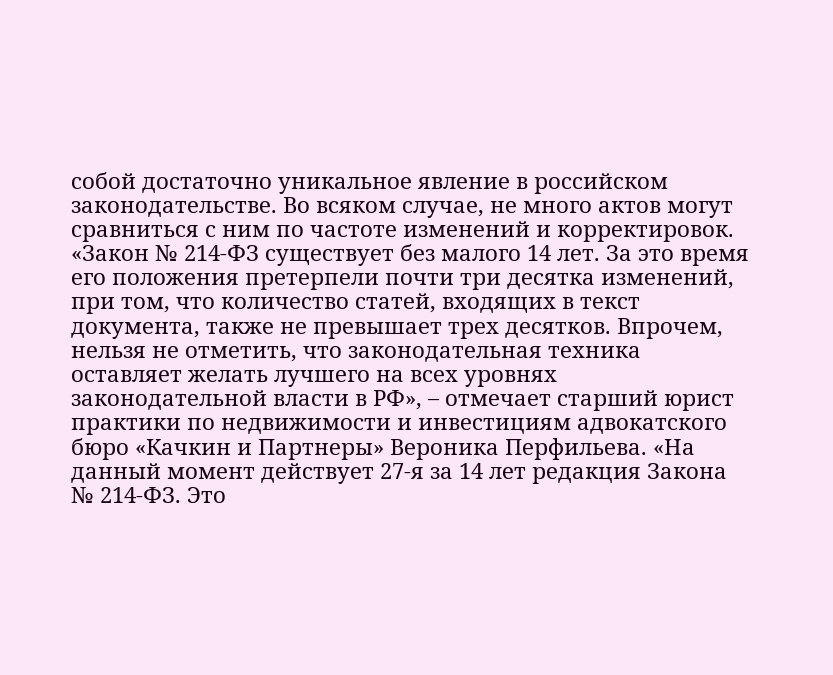собой достаточно уникальное явление в российском законодательстве. Во всяком случае, не много актов могут сравниться с ним по частоте изменений и корректировок.
«Закон № 214-ФЗ существует без малого 14 лет. За это время его положения претерпели почти три десятка изменений, при том, что количество статей, входящих в текст документа, также не превышает трех десятков. Впрочем, нельзя не отметить, что законодательная техника оставляет желать лучшего на всех уровнях законодательной власти в РФ», – отмечает старший юрист практики по недвижимости и инвестициям адвокатского бюро «Качкин и Партнеры» Вероника Перфильева. «На данный момент действует 27-я за 14 лет редакция Закона № 214-ФЗ. Это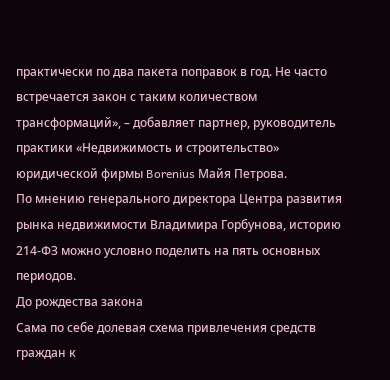практически по два пакета поправок в год. Не часто встречается закон с таким количеством трансформаций», – добавляет партнер, руководитель практики «Недвижимость и строительство» юридической фирмы Borenius Майя Петрова.
По мнению генерального директора Центра развития рынка недвижимости Владимира Горбунова, историю 214-ФЗ можно условно поделить на пять основных периодов.
До рождества закона
Сама по себе долевая схема привлечения средств граждан к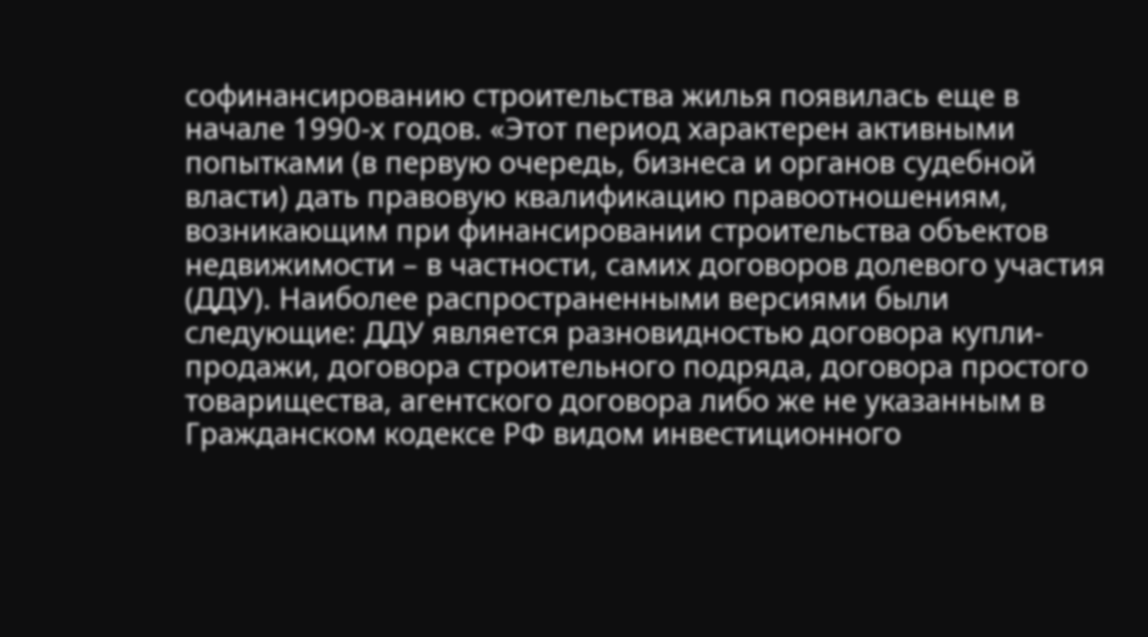софинансированию строительства жилья появилась еще в начале 1990-х годов. «Этот период характерен активными попытками (в первую очередь, бизнеса и органов судебной власти) дать правовую квалификацию правоотношениям, возникающим при финансировании строительства объектов недвижимости – в частности, самих договоров долевого участия (ДДУ). Наиболее распространенными версиями были следующие: ДДУ является разновидностью договора купли-продажи, договора строительного подряда, договора простого товарищества, агентского договора либо же не указанным в Гражданском кодексе РФ видом инвестиционного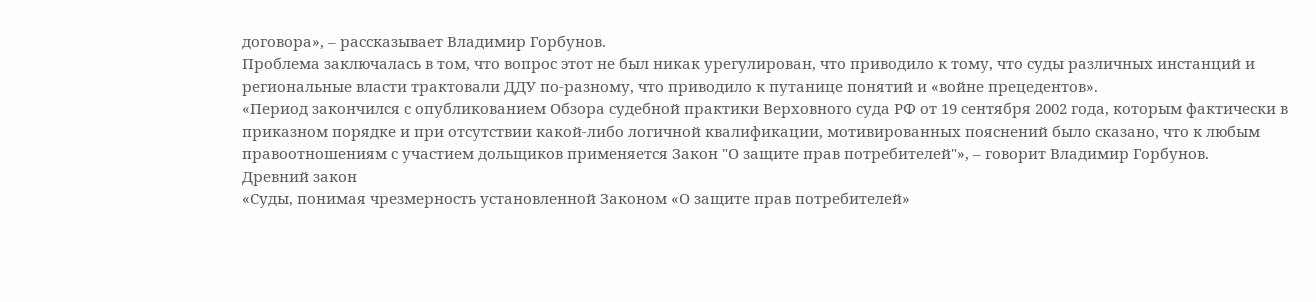договора», – рассказывает Владимир Горбунов.
Проблема заключалась в том, что вопрос этот не был никак урегулирован, что приводило к тому, что суды различных инстанций и региональные власти трактовали ДДУ по-разному, что приводило к путанице понятий и «войне прецедентов».
«Период закончился с опубликованием Обзора судебной практики Верховного суда РФ от 19 сентября 2002 года, которым фактически в приказном порядке и при отсутствии какой-либо логичной квалификации, мотивированных пояснений было сказано, что к любым правоотношениям с участием дольщиков применяется Закон "О защите прав потребителей"», – говорит Владимир Горбунов.
Древний закон
«Суды, понимая чрезмерность установленной Законом «О защите прав потребителей»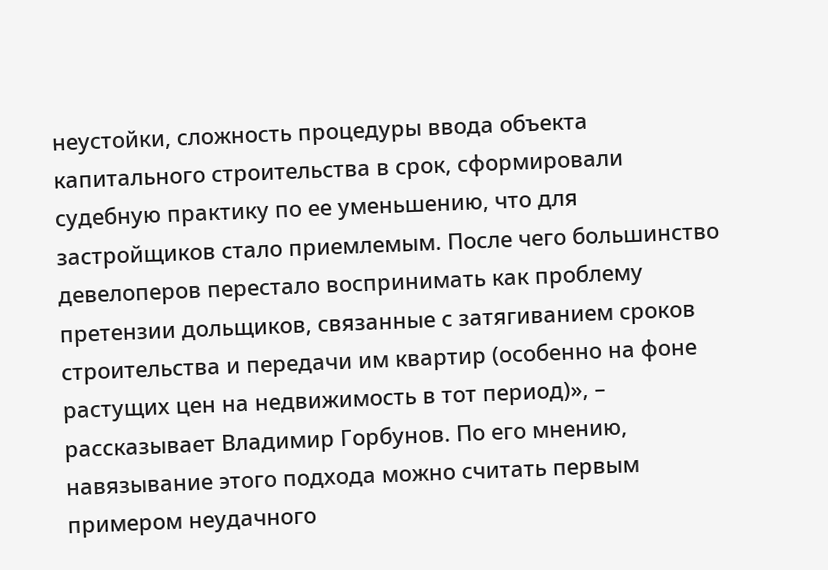неустойки, сложность процедуры ввода объекта капитального строительства в срок, сформировали судебную практику по ее уменьшению, что для застройщиков стало приемлемым. После чего большинство девелоперов перестало воспринимать как проблему претензии дольщиков, связанные с затягиванием сроков строительства и передачи им квартир (особенно на фоне растущих цен на недвижимость в тот период)», – рассказывает Владимир Горбунов. По его мнению, навязывание этого подхода можно считать первым примером неудачного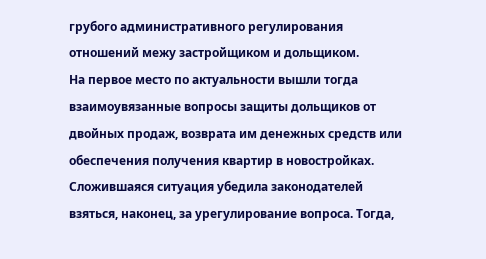грубого административного регулирования отношений межу застройщиком и дольщиком.
На первое место по актуальности вышли тогда взаимоувязанные вопросы защиты дольщиков от двойных продаж, возврата им денежных средств или обеспечения получения квартир в новостройках. Сложившаяся ситуация убедила законодателей взяться, наконец, за урегулирование вопроса. Тогда,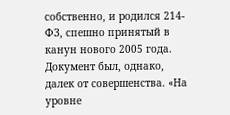собственно, и родился 214-ФЗ, спешно принятый в канун нового 2005 года.
Документ был, однако, далек от совершенства. «На уровне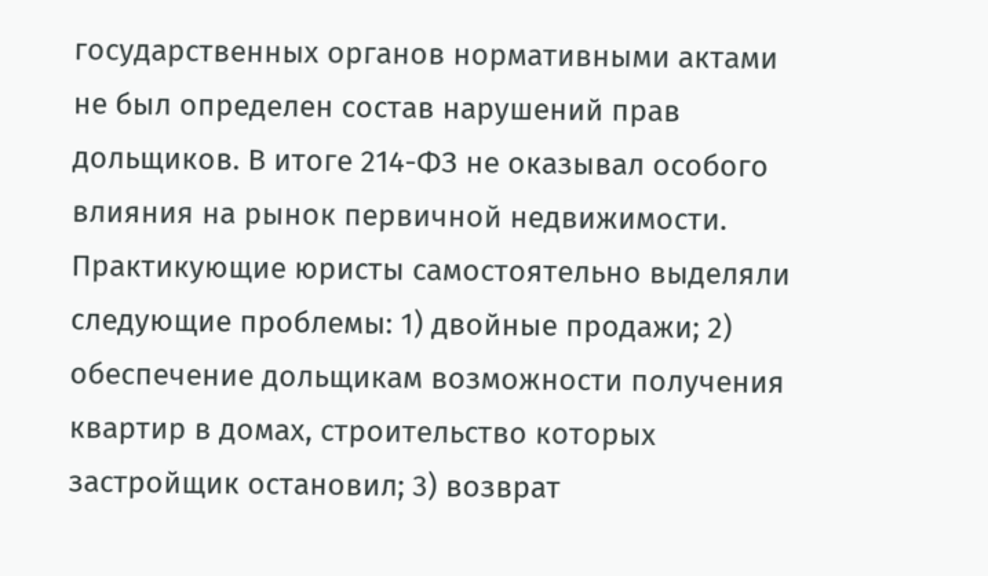государственных органов нормативными актами не был определен состав нарушений прав дольщиков. В итоге 214-ФЗ не оказывал особого влияния на рынок первичной недвижимости. Практикующие юристы самостоятельно выделяли следующие проблемы: 1) двойные продажи; 2) обеспечение дольщикам возможности получения квартир в домах, строительство которых застройщик остановил; 3) возврат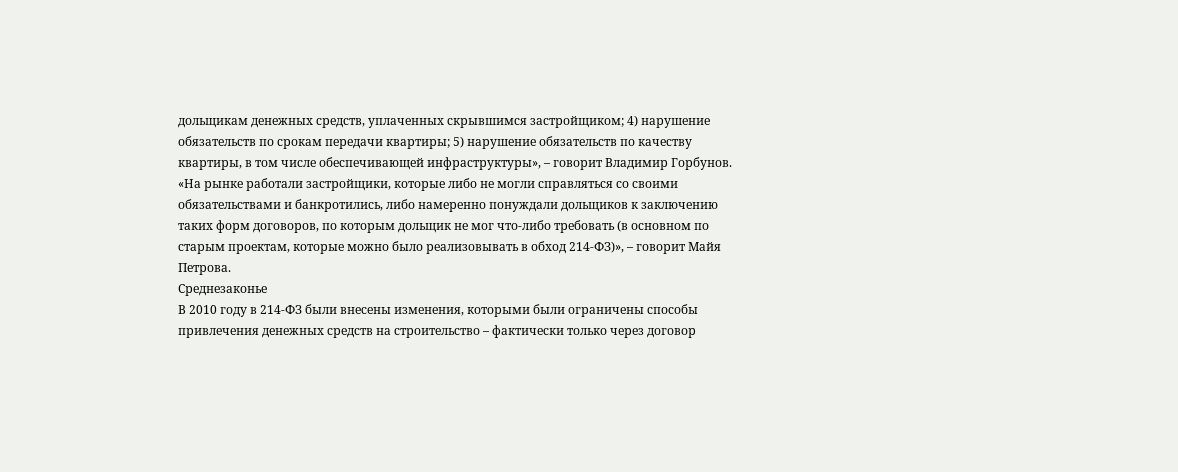дольщикам денежных средств, уплаченных скрывшимся застройщиком; 4) нарушение обязательств по срокам передачи квартиры; 5) нарушение обязательств по качеству квартиры, в том числе обеспечивающей инфраструктуры», – говорит Владимир Горбунов.
«На рынке работали застройщики, которые либо не могли справляться со своими обязательствами и банкротились, либо намеренно понуждали дольщиков к заключению таких форм договоров, по которым дольщик не мог что-либо требовать (в основном по старым проектам, которые можно было реализовывать в обход 214-ФЗ)», – говорит Майя Петрова.
Среднезаконье
В 2010 году в 214-ФЗ были внесены изменения, которыми были ограничены способы привлечения денежных средств на строительство – фактически только через договор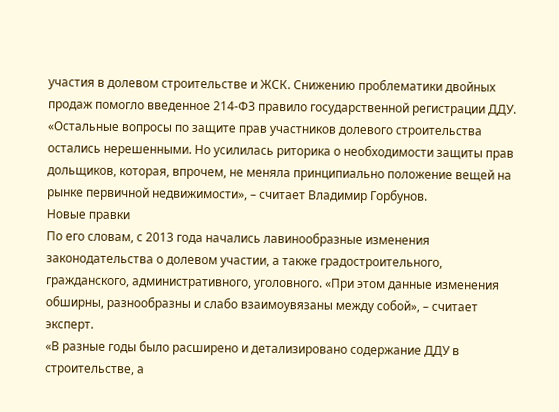участия в долевом строительстве и ЖСК. Снижению проблематики двойных продаж помогло введенное 214-ФЗ правило государственной регистрации ДДУ.
«Остальные вопросы по защите прав участников долевого строительства остались нерешенными. Но усилилась риторика о необходимости защиты прав дольщиков, которая, впрочем, не меняла принципиально положение вещей на рынке первичной недвижимости», – считает Владимир Горбунов.
Новые правки
По его словам, с 2013 года начались лавинообразные изменения законодательства о долевом участии, а также градостроительного, гражданского, административного, уголовного. «При этом данные изменения обширны, разнообразны и слабо взаимоувязаны между собой», – считает эксперт.
«В разные годы было расширено и детализировано содержание ДДУ в строительстве, а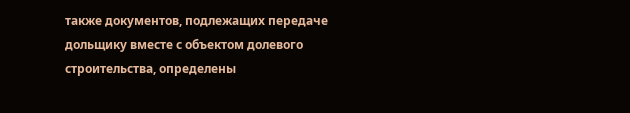также документов, подлежащих передаче дольщику вместе с объектом долевого строительства, определены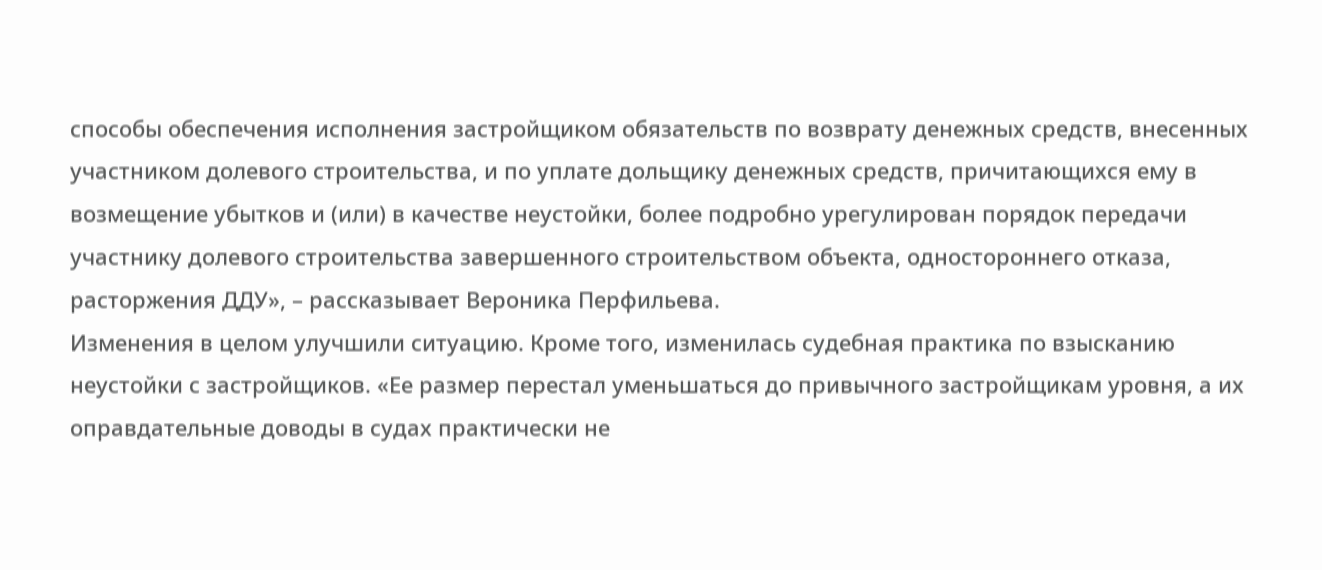способы обеспечения исполнения застройщиком обязательств по возврату денежных средств, внесенных участником долевого строительства, и по уплате дольщику денежных средств, причитающихся ему в возмещение убытков и (или) в качестве неустойки, более подробно урегулирован порядок передачи участнику долевого строительства завершенного строительством объекта, одностороннего отказа, расторжения ДДУ», – рассказывает Вероника Перфильева.
Изменения в целом улучшили ситуацию. Кроме того, изменилась судебная практика по взысканию неустойки с застройщиков. «Ее размер перестал уменьшаться до привычного застройщикам уровня, а их оправдательные доводы в судах практически не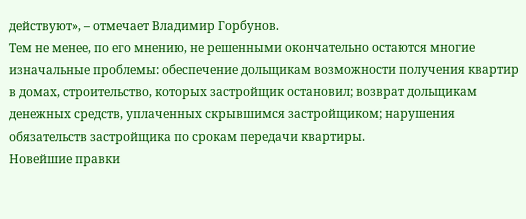действуют», – отмечает Владимир Горбунов.
Тем не менее, по его мнению, не решенными окончательно остаются многие изначальные проблемы: обеспечение дольщикам возможности получения квартир в домах, строительство, которых застройщик остановил; возврат дольщикам денежных средств, уплаченных скрывшимся застройщиком; нарушения обязательств застройщика по срокам передачи квартиры.
Новейшие правки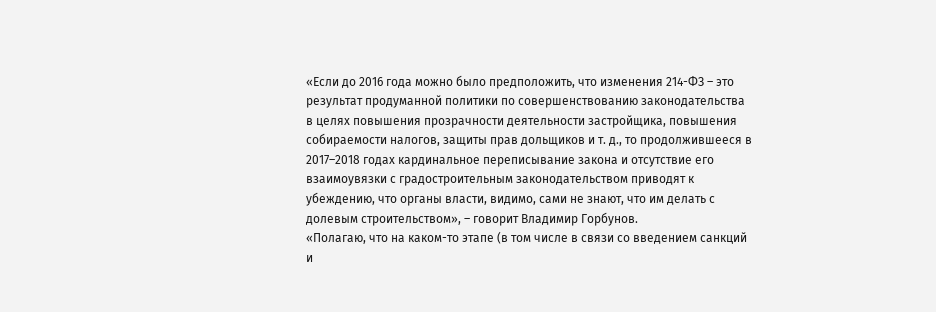«Если до 2016 года можно было предположить, что изменения 214-ФЗ – это результат продуманной политики по совершенствованию законодательства в целях повышения прозрачности деятельности застройщика, повышения собираемости налогов, защиты прав дольщиков и т. д., то продолжившееся в 2017–2018 годах кардинальное переписывание закона и отсутствие его взаимоувязки с градостроительным законодательством приводят к убеждению, что органы власти, видимо, сами не знают, что им делать с долевым строительством», – говорит Владимир Горбунов.
«Полагаю, что на каком-то этапе (в том числе в связи со введением санкций и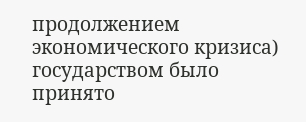продолжением экономического кризиса) государством было принято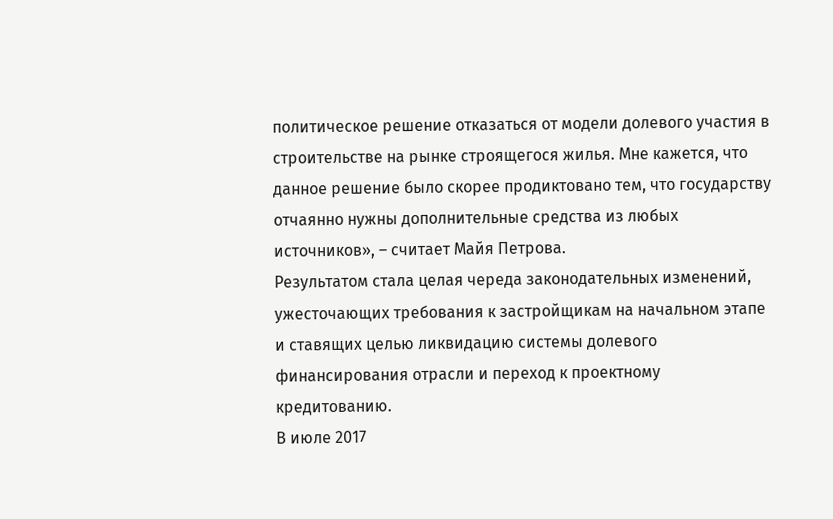политическое решение отказаться от модели долевого участия в строительстве на рынке строящегося жилья. Мне кажется, что данное решение было скорее продиктовано тем, что государству отчаянно нужны дополнительные средства из любых источников», – считает Майя Петрова.
Результатом стала целая череда законодательных изменений, ужесточающих требования к застройщикам на начальном этапе и ставящих целью ликвидацию системы долевого финансирования отрасли и переход к проектному кредитованию.
В июле 2017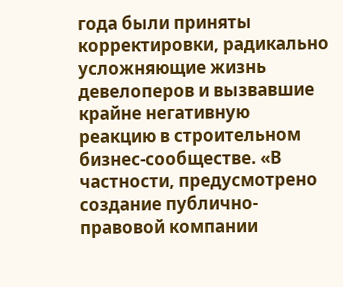года были приняты корректировки, радикально усложняющие жизнь девелоперов и вызвавшие крайне негативную реакцию в строительном бизнес-сообществе. «В частности, предусмотрено создание публично-правовой компании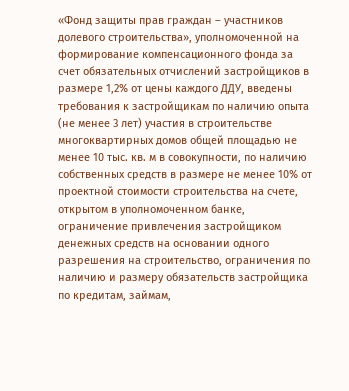«Фонд защиты прав граждан – участников долевого строительства», уполномоченной на формирование компенсационного фонда за счет обязательных отчислений застройщиков в размере 1,2% от цены каждого ДДУ, введены требования к застройщикам по наличию опыта (не менее 3 лет) участия в строительстве многоквартирных домов общей площадью не менее 10 тыс. кв. м в совокупности, по наличию собственных средств в размере не менее 10% от проектной стоимости строительства на счете, открытом в уполномоченном банке, ограничение привлечения застройщиком денежных средств на основании одного разрешения на строительство, ограничения по наличию и размеру обязательств застройщика по кредитам, займам,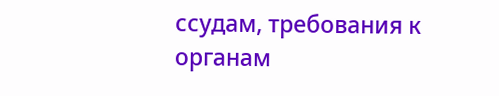ссудам, требования к органам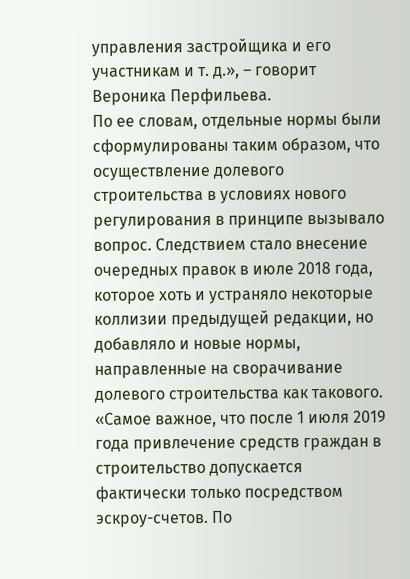управления застройщика и его участникам и т. д.», – говорит Вероника Перфильева.
По ее словам, отдельные нормы были сформулированы таким образом, что осуществление долевого строительства в условиях нового регулирования в принципе вызывало вопрос. Следствием стало внесение очередных правок в июле 2018 года, которое хоть и устраняло некоторые коллизии предыдущей редакции, но добавляло и новые нормы, направленные на сворачивание долевого строительства как такового.
«Самое важное, что после 1 июля 2019 года привлечение средств граждан в строительство допускается фактически только посредством эскроу-счетов. По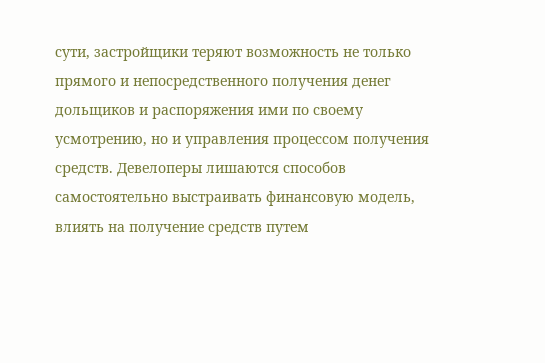сути, застройщики теряют возможность не только прямого и непосредственного получения денег дольщиков и распоряжения ими по своему усмотрению, но и управления процессом получения средств. Девелоперы лишаются способов самостоятельно выстраивать финансовую модель, влиять на получение средств путем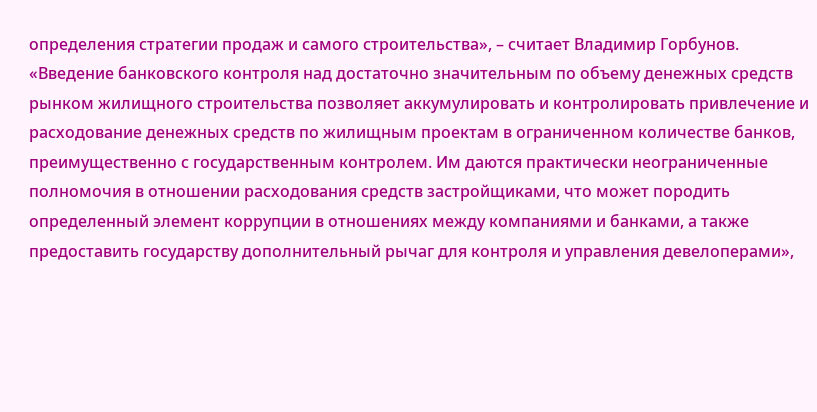определения стратегии продаж и самого строительства», – считает Владимир Горбунов.
«Введение банковского контроля над достаточно значительным по объему денежных средств рынком жилищного строительства позволяет аккумулировать и контролировать привлечение и расходование денежных средств по жилищным проектам в ограниченном количестве банков, преимущественно с государственным контролем. Им даются практически неограниченные полномочия в отношении расходования средств застройщиками, что может породить определенный элемент коррупции в отношениях между компаниями и банками, а также предоставить государству дополнительный рычаг для контроля и управления девелоперами»,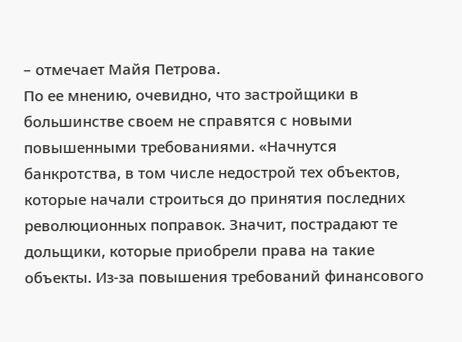– отмечает Майя Петрова.
По ее мнению, очевидно, что застройщики в большинстве своем не справятся с новыми повышенными требованиями. «Начнутся банкротства, в том числе недострой тех объектов, которые начали строиться до принятия последних революционных поправок. Значит, пострадают те дольщики, которые приобрели права на такие объекты. Из-за повышения требований финансового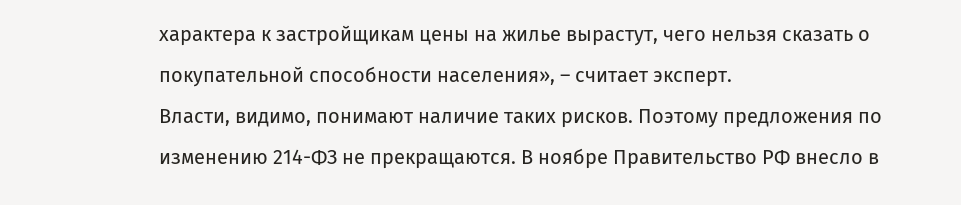характера к застройщикам цены на жилье вырастут, чего нельзя сказать о покупательной способности населения», – считает эксперт.
Власти, видимо, понимают наличие таких рисков. Поэтому предложения по изменению 214-ФЗ не прекращаются. В ноябре Правительство РФ внесло в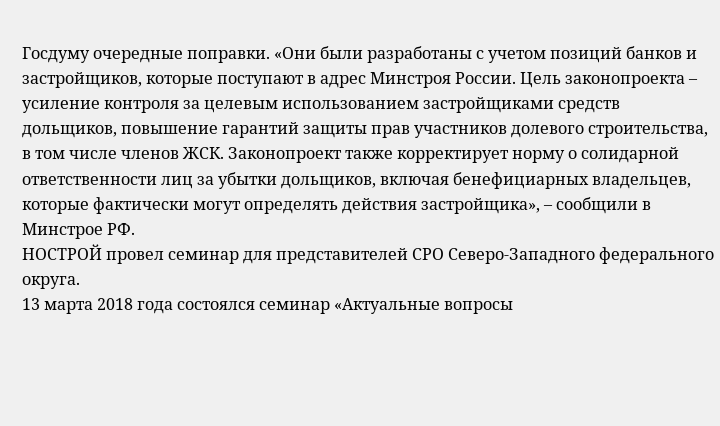Госдуму очередные поправки. «Они были разработаны с учетом позиций банков и застройщиков, которые поступают в адрес Минстроя России. Цель законопроекта – усиление контроля за целевым использованием застройщиками средств дольщиков, повышение гарантий защиты прав участников долевого строительства, в том числе членов ЖСК. Законопроект также корректирует норму о солидарной ответственности лиц за убытки дольщиков, включая бенефициарных владельцев, которые фактически могут определять действия застройщика», – сообщили в Минстрое РФ.
НОСТРОЙ провел семинар для представителей СРО Северо-Западного федерального округа.
13 марта 2018 года состоялся семинар «Актуальные вопросы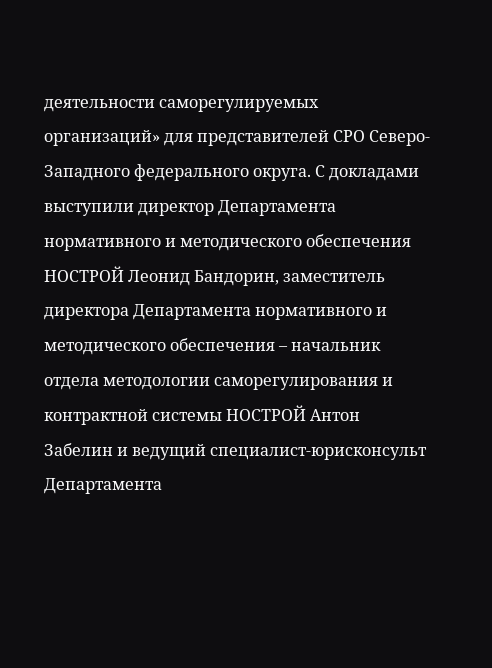деятельности саморегулируемых организаций» для представителей СРО Северо-Западного федерального округа. С докладами выступили директор Департамента нормативного и методического обеспечения НОСТРОЙ Леонид Бандорин, заместитель директора Департамента нормативного и методического обеспечения – начальник отдела методологии саморегулирования и контрактной системы НОСТРОЙ Антон Забелин и ведущий специалист-юрисконсульт Департамента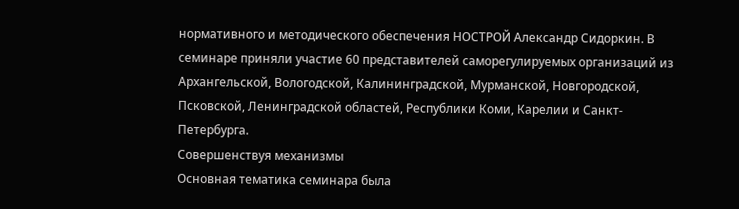нормативного и методического обеспечения НОСТРОЙ Александр Сидоркин. В семинаре приняли участие 60 представителей саморегулируемых организаций из Архангельской, Вологодской, Калининградской, Мурманской, Новгородской, Псковской, Ленинградской областей, Республики Коми, Карелии и Санкт-Петербурга.
Совершенствуя механизмы
Основная тематика семинара была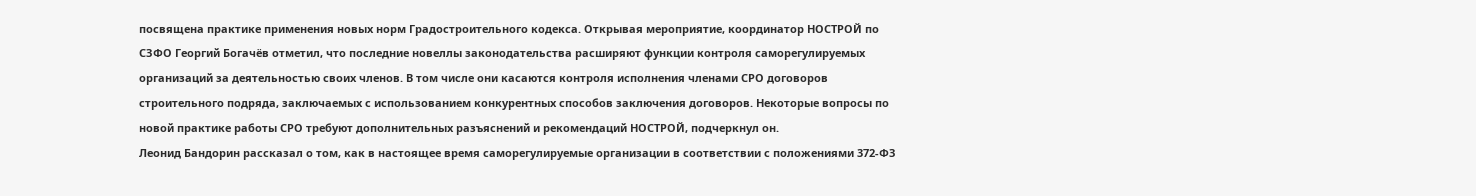посвящена практике применения новых норм Градостроительного кодекса. Открывая мероприятие, координатор НОСТРОЙ по СЗФО Георгий Богачёв отметил, что последние новеллы законодательства расширяют функции контроля саморегулируемых организаций за деятельностью своих членов. В том числе они касаются контроля исполнения членами СРО договоров строительного подряда, заключаемых с использованием конкурентных способов заключения договоров. Некоторые вопросы по новой практике работы СРО требуют дополнительных разъяснений и рекомендаций НОСТРОЙ, подчеркнул он.
Леонид Бандорин рассказал о том, как в настоящее время саморегулируемые организации в соответствии с положениями 372-ФЗ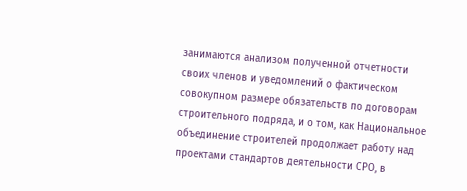занимаются анализом полученной отчетности своих членов и уведомлений о фактическом совокупном размере обязательств по договорам строительного подряда, и о том, как Национальное объединение строителей продолжает работу над проектами стандартов деятельности СРО, в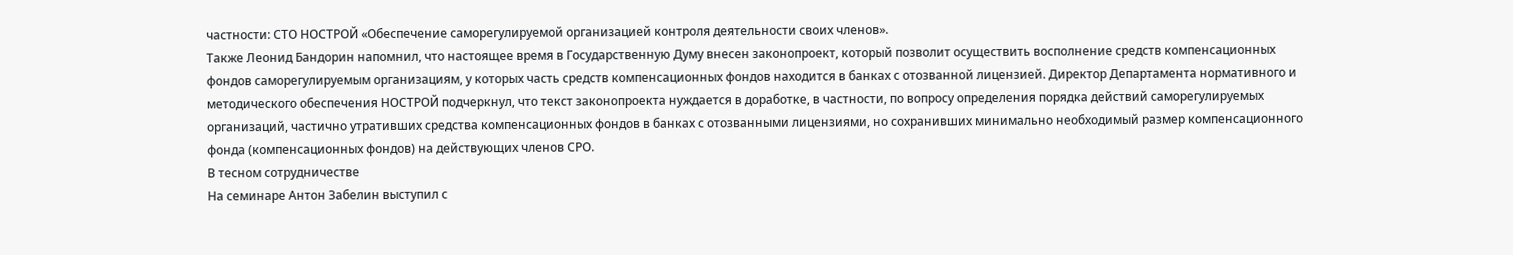частности: СТО НОСТРОЙ «Обеспечение саморегулируемой организацией контроля деятельности своих членов».
Также Леонид Бандорин напомнил, что настоящее время в Государственную Думу внесен законопроект, который позволит осуществить восполнение средств компенсационных фондов саморегулируемым организациям, у которых часть средств компенсационных фондов находится в банках с отозванной лицензией. Директор Департамента нормативного и методического обеспечения НОСТРОЙ подчеркнул, что текст законопроекта нуждается в доработке, в частности, по вопросу определения порядка действий саморегулируемых организаций, частично утративших средства компенсационных фондов в банках с отозванными лицензиями, но сохранивших минимально необходимый размер компенсационного фонда (компенсационных фондов) на действующих членов СРО.
В тесном сотрудничестве
На семинаре Антон Забелин выступил с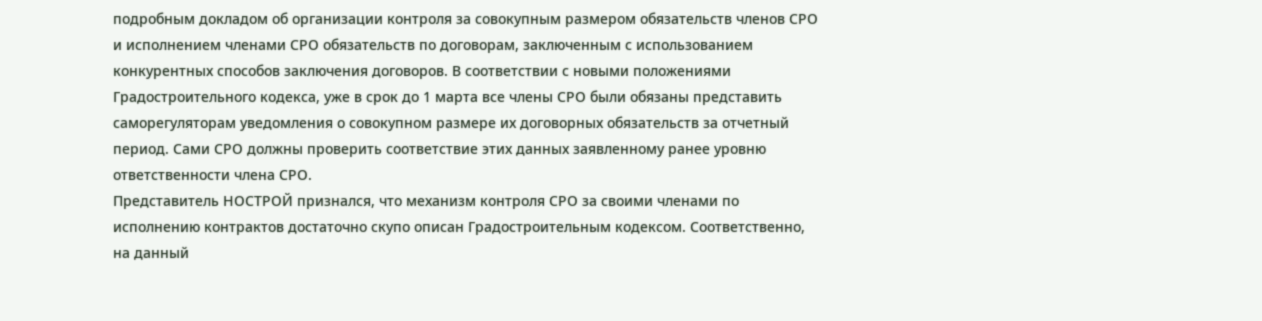подробным докладом об организации контроля за совокупным размером обязательств членов СРО и исполнением членами СРО обязательств по договорам, заключенным с использованием конкурентных способов заключения договоров. В соответствии с новыми положениями Градостроительного кодекса, уже в срок до 1 марта все члены СРО были обязаны представить саморегуляторам уведомления о совокупном размере их договорных обязательств за отчетный период. Сами СРО должны проверить соответствие этих данных заявленному ранее уровню ответственности члена СРО.
Представитель НОСТРОЙ признался, что механизм контроля СРО за своими членами по исполнению контрактов достаточно скупо описан Градостроительным кодексом. Соответственно, на данный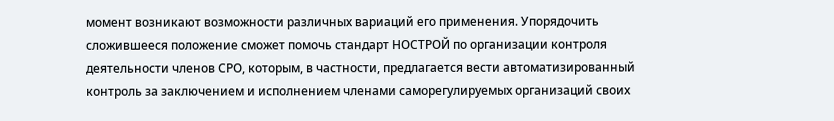момент возникают возможности различных вариаций его применения. Упорядочить сложившееся положение сможет помочь стандарт НОСТРОЙ по организации контроля деятельности членов СРО, которым, в частности, предлагается вести автоматизированный контроль за заключением и исполнением членами саморегулируемых организаций своих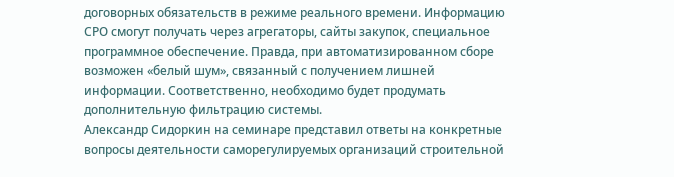договорных обязательств в режиме реального времени. Информацию СРО смогут получать через агрегаторы, сайты закупок, специальное программное обеспечение. Правда, при автоматизированном сборе возможен «белый шум», связанный с получением лишней информации. Соответственно, необходимо будет продумать дополнительную фильтрацию системы.
Александр Сидоркин на семинаре представил ответы на конкретные вопросы деятельности саморегулируемых организаций строительной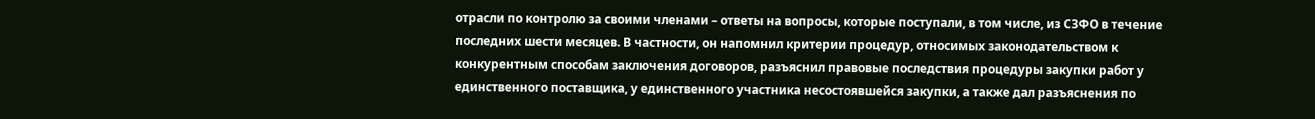отрасли по контролю за своими членами – ответы на вопросы, которые поступали, в том числе, из СЗФО в течение последних шести месяцев. В частности, он напомнил критерии процедур, относимых законодательством к конкурентным способам заключения договоров, разъяснил правовые последствия процедуры закупки работ у единственного поставщика, у единственного участника несостоявшейся закупки, а также дал разъяснения по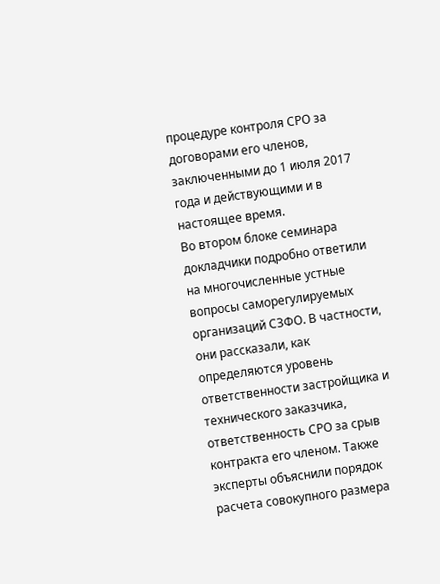процедуре контроля СРО за договорами его членов, заключенными до 1 июля 2017 года и действующими и в настоящее время.
Во втором блоке семинара докладчики подробно ответили на многочисленные устные вопросы саморегулируемых организаций СЗФО. В частности, они рассказали, как определяются уровень ответственности застройщика и технического заказчика, ответственность СРО за срыв контракта его членом. Также эксперты объяснили порядок расчета совокупного размера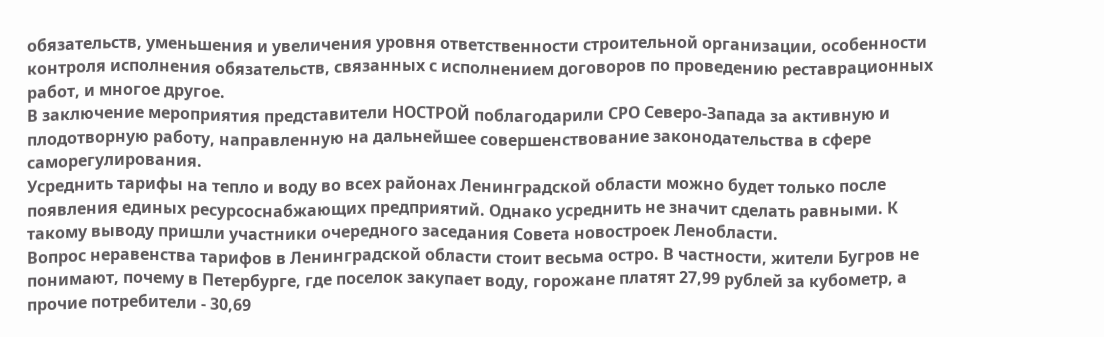обязательств, уменьшения и увеличения уровня ответственности строительной организации, особенности контроля исполнения обязательств, связанных с исполнением договоров по проведению реставрационных работ, и многое другое.
В заключение мероприятия представители НОСТРОЙ поблагодарили СРО Северо-Запада за активную и плодотворную работу, направленную на дальнейшее совершенствование законодательства в сфере саморегулирования.
Усреднить тарифы на тепло и воду во всех районах Ленинградской области можно будет только после появления единых ресурсоснабжающих предприятий. Однако усреднить не значит сделать равными. К такому выводу пришли участники очередного заседания Совета новостроек Ленобласти.
Вопрос неравенства тарифов в Ленинградской области стоит весьма остро. В частности, жители Бугров не понимают, почему в Петербурге, где поселок закупает воду, горожане платят 27,99 рублей за кубометр, а прочие потребители - 30,69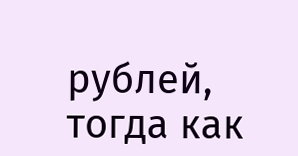рублей, тогда как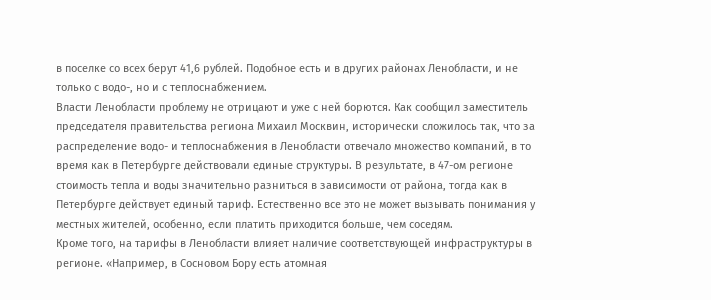в поселке со всех берут 41,6 рублей. Подобное есть и в других районах Ленобласти, и не только с водо-, но и с теплоснабжением.
Власти Ленобласти проблему не отрицают и уже с ней борются. Как сообщил заместитель председателя правительства региона Михаил Москвин, исторически сложилось так, что за распределение водо- и теплоснабжения в Ленобласти отвечало множество компаний, в то время как в Петербурге действовали единые структуры. В результате, в 47-ом регионе стоимость тепла и воды значительно разниться в зависимости от района, тогда как в Петербурге действует единый тариф. Естественно все это не может вызывать понимания у местных жителей, особенно, если платить приходится больше, чем соседям.
Кроме того, на тарифы в Ленобласти влияет наличие соответствующей инфраструктуры в регионе. «Например, в Сосновом Бору есть атомная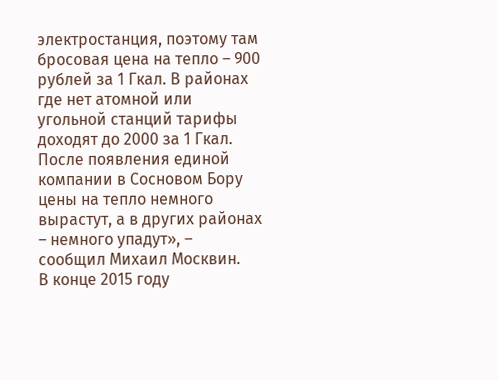электростанция, поэтому там бросовая цена на тепло – 900 рублей за 1 Гкал. В районах где нет атомной или угольной станций тарифы доходят до 2000 за 1 Гкал. После появления единой компании в Сосновом Бору цены на тепло немного вырастут, а в других районах – немного упадут», – сообщил Михаил Москвин.
В конце 2015 году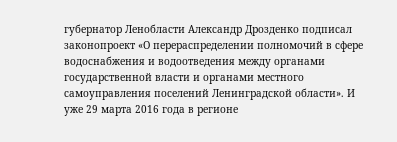губернатор Ленобласти Александр Дрозденко подписал законопроект «О перераспределении полномочий в сфере водоснабжения и водоотведения между органами государственной власти и органами местного самоуправления поселений Ленинградской области». И уже 29 марта 2016 года в регионе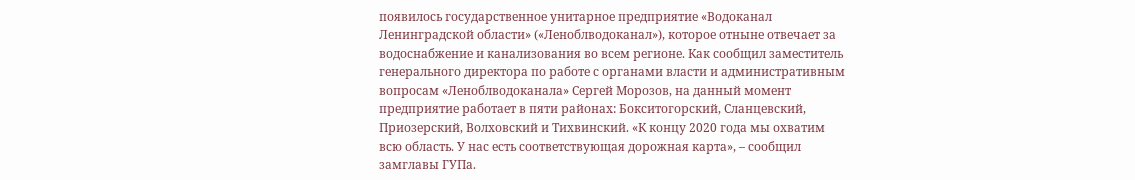появилось государственное унитарное предприятие «Водоканал Ленинградской области» («Леноблводоканал»), которое отныне отвечает за водоснабжение и канализования во всем регионе. Как сообщил заместитель генерального директора по работе с органами власти и административным вопросам «Леноблводоканала» Сергей Морозов, на данный момент предприятие работает в пяти районах: Бокситогорский, Сланцевский, Приозерский, Волховский и Тихвинский. «К концу 2020 года мы охватим всю область. У нас есть соответствующая дорожная карта», – сообщил замглавы ГУПа.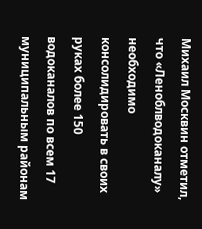Михаил Москвин отметил, что «Леноблводоканалу» необходимо консолидировать в своих руках более 150 водоканалов по всем 17 муниципальным районам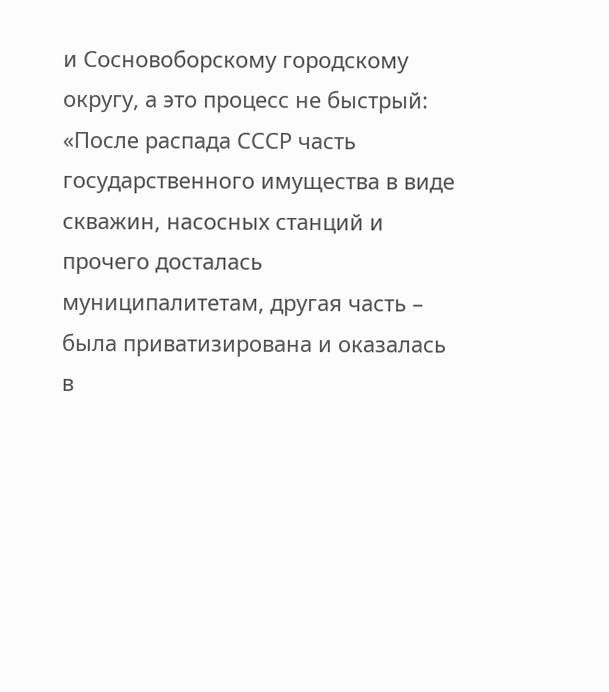и Сосновоборскому городскому округу, а это процесс не быстрый: «После распада СССР часть государственного имущества в виде скважин, насосных станций и прочего досталась муниципалитетам, другая часть – была приватизирована и оказалась в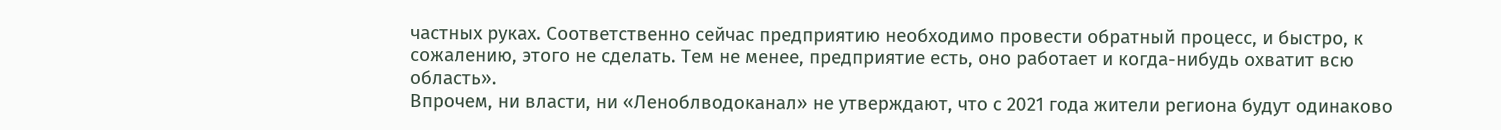частных руках. Соответственно сейчас предприятию необходимо провести обратный процесс, и быстро, к сожалению, этого не сделать. Тем не менее, предприятие есть, оно работает и когда-нибудь охватит всю область».
Впрочем, ни власти, ни «Леноблводоканал» не утверждают, что с 2021 года жители региона будут одинаково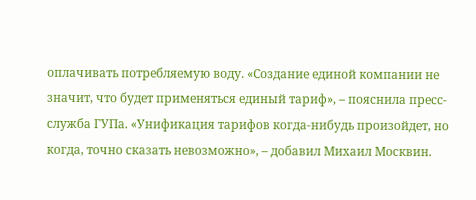оплачивать потребляемую воду. «Создание единой компании не значит, что будет применяться единый тариф», – пояснила пресс-служба ГУПа. «Унификация тарифов когда-нибудь произойдет, но когда, точно сказать невозможно», – добавил Михаил Москвин.